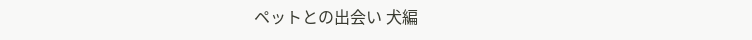ペットとの出会い 犬編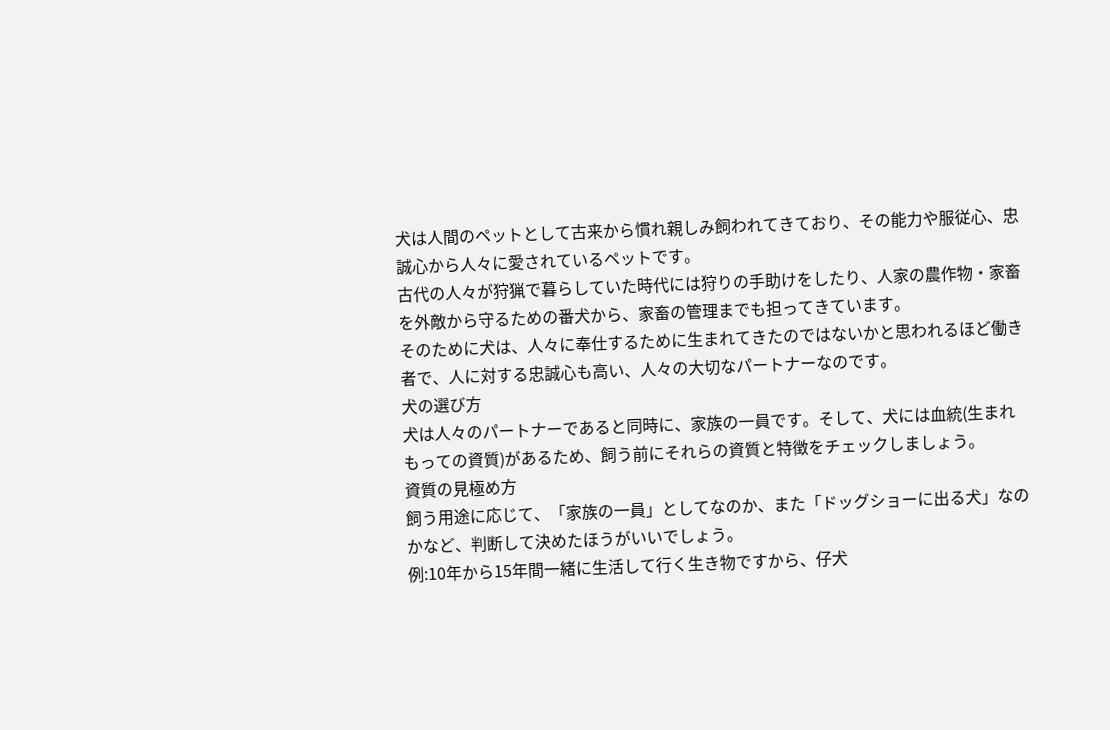犬は人間のペットとして古来から慣れ親しみ飼われてきており、その能力や服従心、忠誠心から人々に愛されているペットです。
古代の人々が狩猟で暮らしていた時代には狩りの手助けをしたり、人家の農作物・家畜を外敵から守るための番犬から、家畜の管理までも担ってきています。
そのために犬は、人々に奉仕するために生まれてきたのではないかと思われるほど働き者で、人に対する忠誠心も高い、人々の大切なパートナーなのです。
犬の選び方
犬は人々のパートナーであると同時に、家族の一員です。そして、犬には血統(生まれもっての資質)があるため、飼う前にそれらの資質と特徴をチェックしましょう。
資質の見極め方
飼う用途に応じて、「家族の一員」としてなのか、また「ドッグショーに出る犬」なのかなど、判断して決めたほうがいいでしょう。
例:10年から15年間一緒に生活して行く生き物ですから、仔犬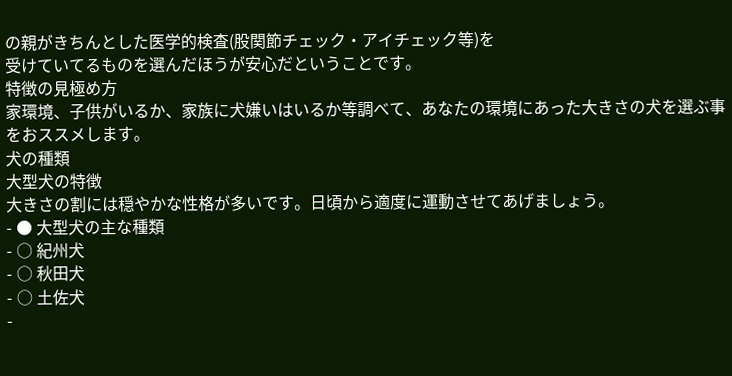の親がきちんとした医学的検査(股関節チェック・アイチェック等)を
受けていてるものを選んだほうが安心だということです。
特徴の見極め方
家環境、子供がいるか、家族に犬嫌いはいるか等調べて、あなたの環境にあった大きさの犬を選ぶ事をおススメします。
犬の種類
大型犬の特徴
大きさの割には穏やかな性格が多いです。日頃から適度に運動させてあげましょう。
- ● 大型犬の主な種類
- ○ 紀州犬
- ○ 秋田犬
- ○ 土佐犬
-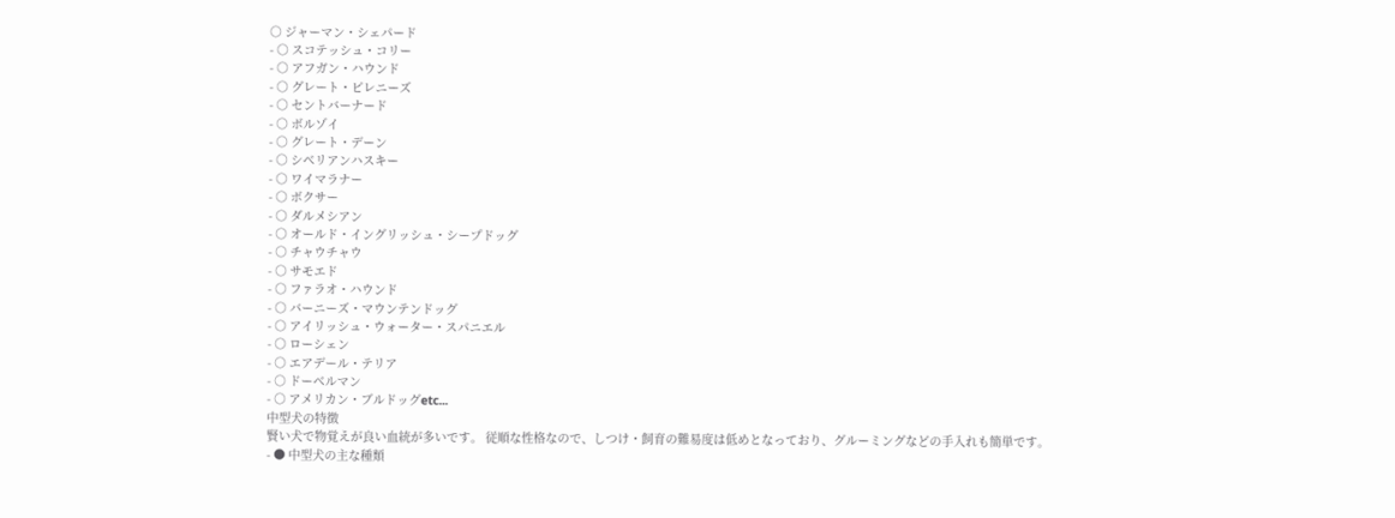○ ジャーマン・シェパード
- ○ スコテッシュ・コリー
- ○ アフガン・ハウンド
- ○ グレート・ピレニーズ
- ○ セントバーナード
- ○ ボルゾイ
- ○ グレート・デーン
- ○ シベリアンハスキー
- ○ ワイマラナー
- ○ ボクサー
- ○ ダルメシアン
- ○ オールド・イングリッシュ・シープドッグ
- ○ チャウチャウ
- ○ サモエド
- ○ ファラオ・ハウンド
- ○ バーニーズ・マウンテンドッグ
- ○ アイリッシュ・ウォーター・スパニエル
- ○ ローシェン
- ○ エアデール・テリア
- ○ ドーベルマン
- ○ アメリカン・ブルドッグetc...
中型犬の特徴
賢い犬で物覚えが良い血統が多いです。 従順な性格なので、しつけ・飼育の難易度は低めとなっており、グルーミングなどの手入れも簡単です。
- ● 中型犬の主な種類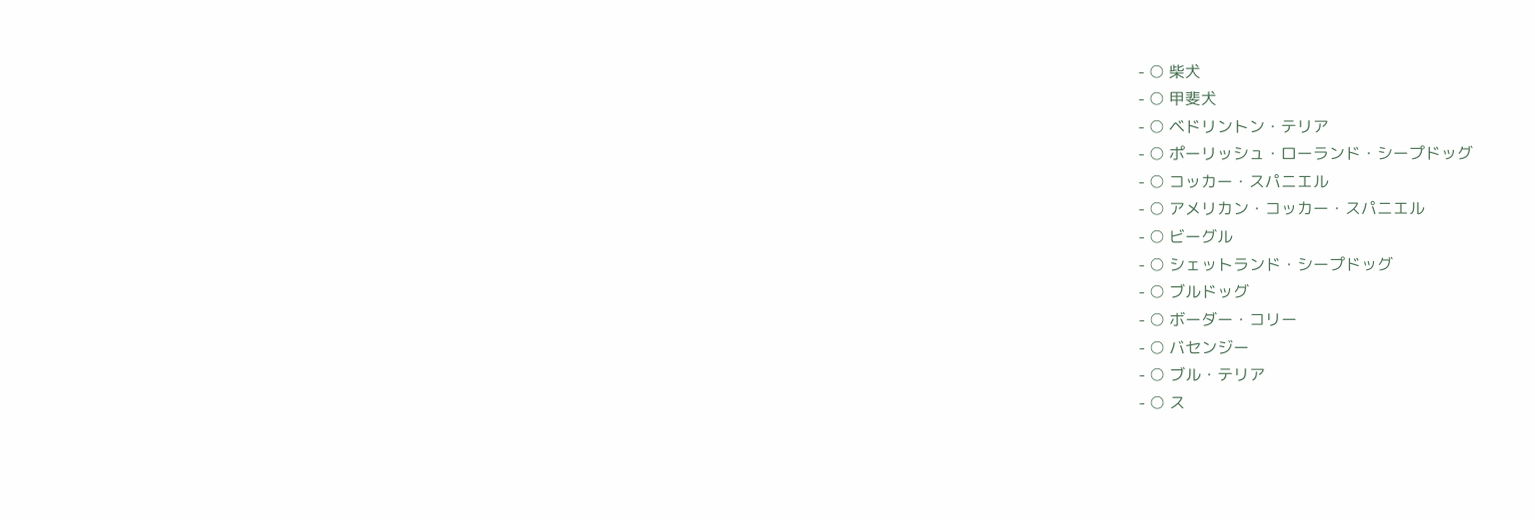- ○ 柴犬
- ○ 甲斐犬
- ○ ベドリントン・テリア
- ○ ポーリッシュ・ローランド・シープドッグ
- ○ コッカー・スパニエル
- ○ アメリカン・コッカー・スパニエル
- ○ ビーグル
- ○ シェットランド・シープドッグ
- ○ ブルドッグ
- ○ ボーダー・コリー
- ○ バセンジー
- ○ ブル・テリア
- ○ ス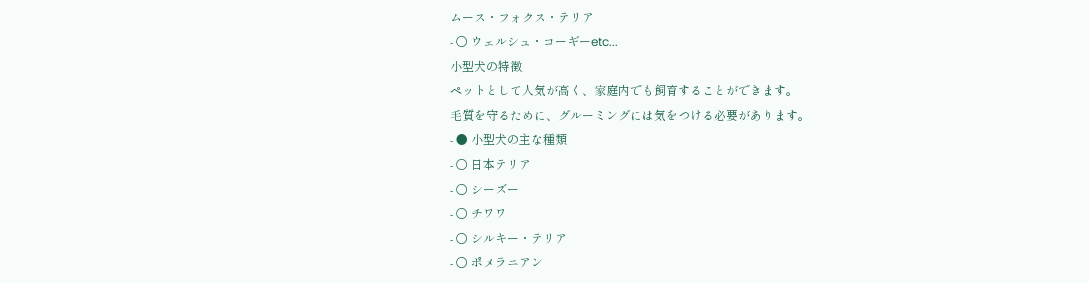ムース・フォクス・テリア
- ○ ウェルシュ・コーギーetc...
小型犬の特徴
ペットとして人気が高く、家庭内でも飼育することができます。
毛質を守るために、グルーミングには気をつける必要があります。
- ● 小型犬の主な種類
- ○ 日本テリア
- ○ シーズー
- ○ チワワ
- ○ シルキー・テリア
- ○ ポメラニアン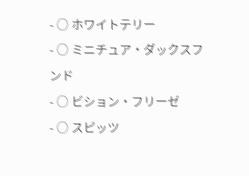- ○ ホワイトテリー
- ○ ミニチュア・ダックスフンド
- ○ ビション・フリーゼ
- ○ スピッツ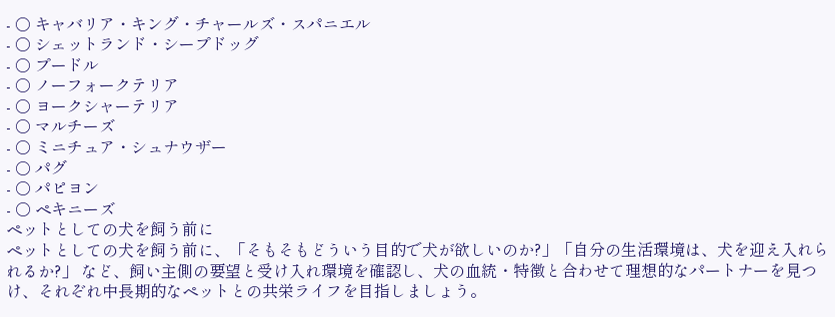- ○ キャバリア・キング・チャールズ・スパニエル
- ○ シェットランド・シープドッグ
- ○ プードル
- ○ ノーフォークテリア
- ○ ヨークシャーテリア
- ○ マルチーズ
- ○ ミニチュア・シュナウザー
- ○ パグ
- ○ パピヨン
- ○ ペキニーズ
ペットとしての犬を飼う前に
ペットとしての犬を飼う前に、「そもそもどういう目的で犬が欲しいのか?」「自分の生活環境は、犬を迎え入れられるか?」 など、飼い主側の要望と受け入れ環境を確認し、犬の血統・特徴と合わせて理想的なパートナーを見つけ、それぞれ中長期的なペットとの共栄ライフを目指しましょう。